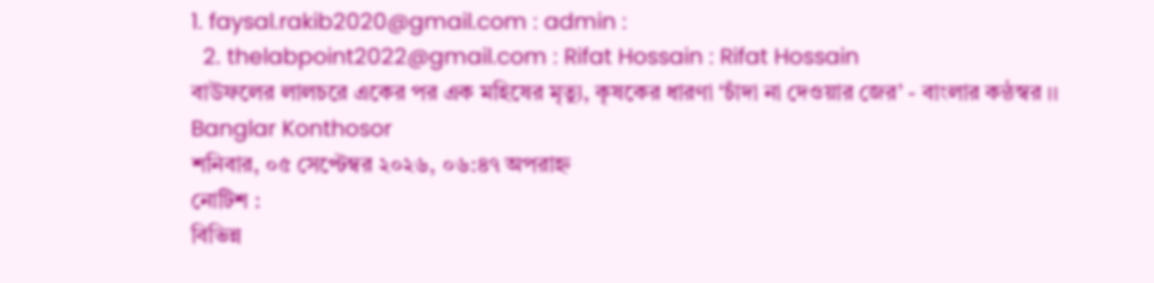1. faysal.rakib2020@gmail.com : admin :
  2. thelabpoint2022@gmail.com : Rifat Hossain : Rifat Hossain
বাউফলের লালচরে একের পর এক মহিষের মৃত্যু, কৃষকের ধারণা ‘চাঁদা না দেওয়ার জের’ - বাংলার কন্ঠস্বর ।। Banglar Konthosor
শনিবার, ০৫ সেপ্টেম্বর ২০২৬, ০৬:৪৭ অপরাহ্ন
নোটিশ :
বিভিন্ন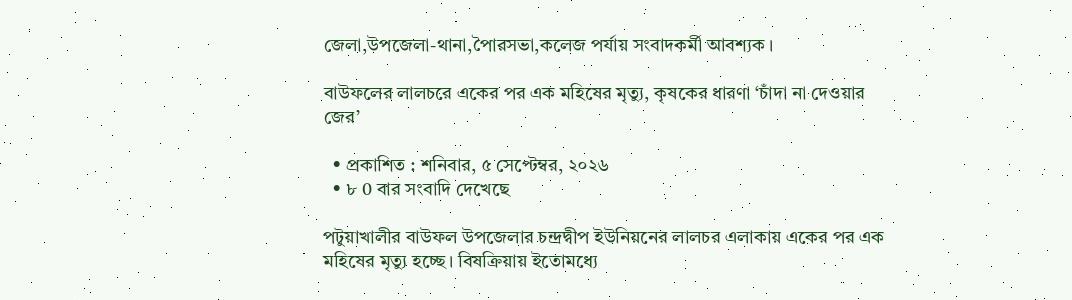জেলা,উপজেলা-থানা,পৈারসভা,কলেজ পর্যায় সংবাদকর্মী আবশ্যক ।

বাউফলের লালচরে একের পর এক মহিষের মৃত্যু, কৃষকের ধারণা ‘চাঁদা না দেওয়ার জের’

  • প্রকাশিত : শনিবার, ৫ সেপ্টেম্বর, ২০২৬
  • ৮ 0 বার সংবাদি দেখেছে

পটুয়াখালীর বাউফল উপজেলার চন্দ্রদ্বীপ ইউনিয়নের লালচর এলাকায় একের পর এক মহিষের মৃত্যু হচ্ছে। বিষক্রিয়ায় ইতোমধ্যে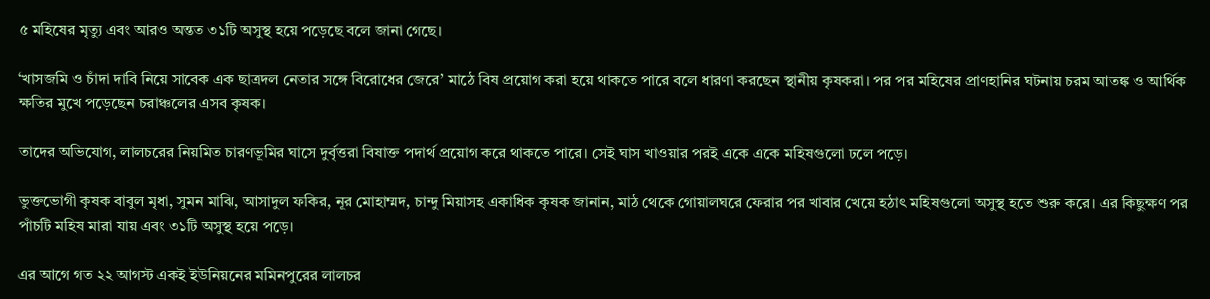৫ মহিষের মৃত্যু এবং আরও অন্তত ৩১টি অসুস্থ হয়ে পড়েছে বলে জানা গেছে।

‘খাসজমি ও চাঁদা দাবি নিয়ে সাবেক এক ছাত্রদল নেতার সঙ্গে বিরোধের জেরে’ মাঠে বিষ প্রয়োগ করা হয়ে থাকতে পারে বলে ধারণা করছেন স্থানীয় কৃষকরা। পর পর মহিষের প্রাণহানির ঘটনায় চরম আতঙ্ক ও আর্থিক ক্ষতির মুখে পড়েছেন চরাঞ্চলের এসব কৃষক।

তাদের অভিযোগ, লালচরের নিয়মিত চারণভূমির ঘাসে দুর্বৃত্তরা বিষাক্ত পদার্থ প্রয়োগ করে থাকতে পারে। সেই ঘাস খাওয়ার পরই একে একে মহিষগুলো ঢলে পড়ে।

ভুক্তভোগী কৃষক বাবুল মৃধা, সুমন মাঝি, আসাদুল ফকির, নূর মোহাম্মদ, চান্দু মিয়াসহ একাধিক কৃষক জানান, মাঠ থেকে গোয়ালঘরে ফেরার পর খাবার খেয়ে হঠাৎ মহিষগুলো অসুস্থ হতে শুরু করে। এর কিছুক্ষণ পর পাঁচটি মহিষ মারা যায় এবং ৩১টি অসুস্থ হয়ে পড়ে।

এর আগে গত ২২ আগস্ট একই ইউনিয়নের মমিনপুরের লালচর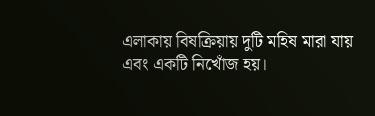এলাকায় বিষক্রিয়ায় দুটি মহিষ মারা যায় এবং একটি নিখোঁজ হয়।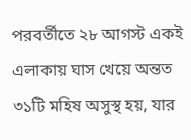পরবর্তীতে ২৮ আগস্ট একই এলাকায় ঘাস খেয়ে অন্তত ৩১টি মহিষ অসুস্থ হয়, যার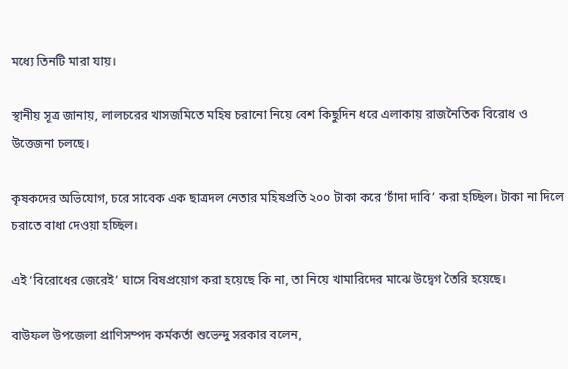মধ্যে তিনটি মারা যায়।

স্থানীয় সূত্র জানায়, লালচরের খাসজমিতে মহিষ চরানো নিয়ে বেশ কিছুদিন ধরে এলাকায় রাজনৈতিক বিরোধ ও উত্তেজনা চলছে।

কৃষকদের অভিযোগ, চরে সাবেক এক ছাত্রদল নেতার মহিষপ্রতি ২০০ টাকা করে ‘চাঁদা দাবি’ করা হচ্ছিল। টাকা না দিলে চরাতে বাধা দেওয়া হচ্ছিল।

এই ‘বিরোধের জেরেই’ ঘাসে বিষপ্রয়োগ করা হয়েছে কি না, তা নিয়ে খামারিদের মাঝে উদ্বেগ তৈরি হয়েছে।

বাউফল উপজেলা প্রাণিসম্পদ কর্মকর্তা শুভেন্দু সরকার বলেন,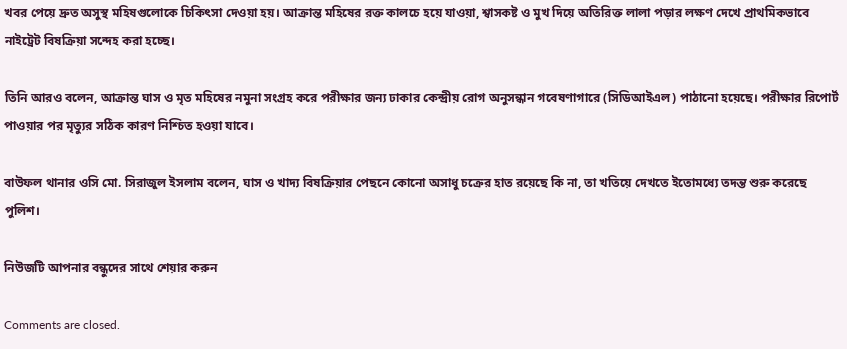খবর পেয়ে দ্রুত অসুস্থ মহিষগুলোকে চিকিৎসা দেওয়া হয়। আক্রান্ত মহিষের রক্ত কালচে হয়ে যাওয়া, শ্বাসকষ্ট ও মুখ দিয়ে অতিরিক্ত লালা পড়ার লক্ষণ দেখে প্রাথমিকভাবে নাইট্রেট বিষক্রিয়া সন্দেহ করা হচ্ছে।

তিনি আরও বলেন, আক্রান্ত ঘাস ও মৃত মহিষের নমুনা সংগ্রহ করে পরীক্ষার জন্য ঢাকার কেন্দ্রীয় রোগ অনুসন্ধান গবেষণাগারে (সিডিআইএল) পাঠানো হয়েছে। পরীক্ষার রিপোর্ট পাওয়ার পর মৃত্যুর সঠিক কারণ নিশ্চিত হওয়া যাবে।

বাউফল থানার ওসি মো. সিরাজুল ইসলাম বলেন, ঘাস ও খাদ্য বিষক্রিয়ার পেছনে কোনো অসাধু চক্রের হাত রয়েছে কি না, তা খতিয়ে দেখতে ইতোমধ্যে তদন্ত শুরু করেছে পুলিশ।

নিউজটি আপনার বন্ধুদের সাথে শেয়ার করুন

Comments are closed.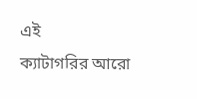এই ক্যাটাগরির ‍আরো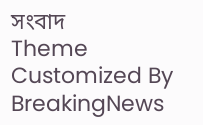সংবাদ
Theme Customized By BreakingNews